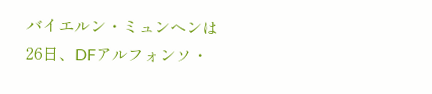バイエルン・ミュンヘンは26日、DFアルフォンソ・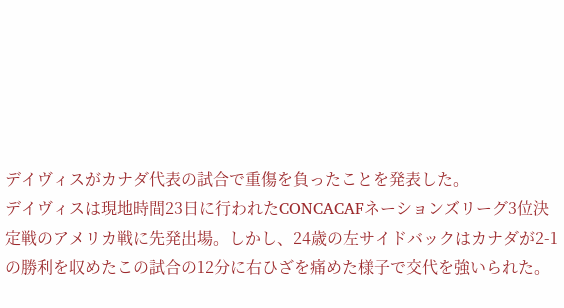デイヴィスがカナダ代表の試合で重傷を負ったことを発表した。
デイヴィスは現地時間23日に行われたCONCACAFネーションズリーグ3位決定戦のアメリカ戦に先発出場。しかし、24歳の左サイドバックはカナダが2-1の勝利を収めたこの試合の12分に右ひざを痛めた様子で交代を強いられた。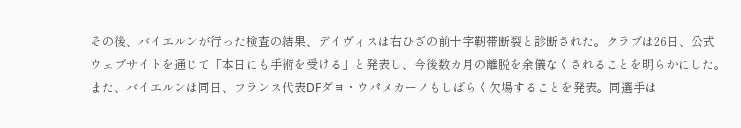その後、バイエルンが行った検査の結果、デイヴィスは右ひざの前十字靭帯断裂と診断された。クラブは26日、公式ウェブサイトを通じて「本日にも手術を受ける」と発表し、今後数カ月の離脱を余儀なくされることを明らかにした。
また、バイエルンは同日、フランス代表DFダヨ・ウパメカーノもしばらく欠場することを発表。同選手は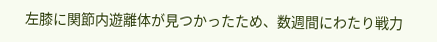左膝に関節内遊離体が見つかったため、数週間にわたり戦力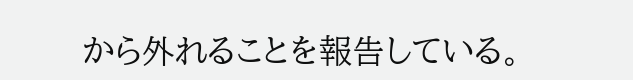から外れることを報告している。